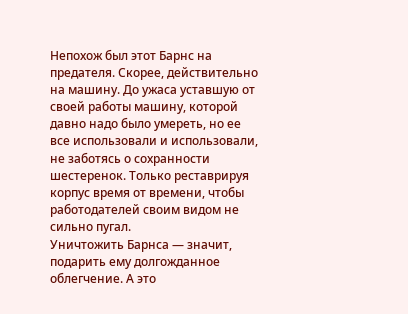Непохож был этот Барнс на предателя. Скорее, действительно на машину. До ужаса уставшую от своей работы машину, которой давно надо было умереть, но ее все использовали и использовали, не заботясь о сохранности шестеренок. Только реставрируя корпус время от времени, чтобы работодателей своим видом не сильно пугал.
Уничтожить Барнса — значит, подарить ему долгожданное облегчение. А это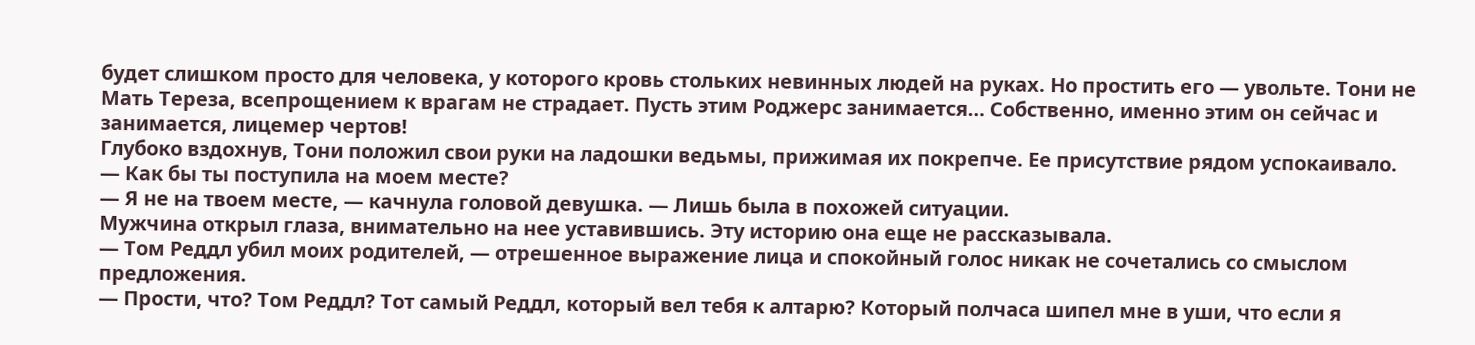будет слишком просто для человека, у которого кровь стольких невинных людей на руках. Но простить его — увольте. Тони не Мать Тереза, всепрощением к врагам не страдает. Пусть этим Роджерс занимается… Собственно, именно этим он сейчас и занимается, лицемер чертов!
Глубоко вздохнув, Тони положил свои руки на ладошки ведьмы, прижимая их покрепче. Ее присутствие рядом успокаивало.
— Как бы ты поступила на моем месте?
— Я не на твоем месте, — качнула головой девушка. — Лишь была в похожей ситуации.
Мужчина открыл глаза, внимательно на нее уставившись. Эту историю она еще не рассказывала.
— Том Реддл убил моих родителей, — отрешенное выражение лица и спокойный голос никак не сочетались со смыслом предложения.
— Прости, что? Том Реддл? Тот самый Реддл, который вел тебя к алтарю? Который полчаса шипел мне в уши, что если я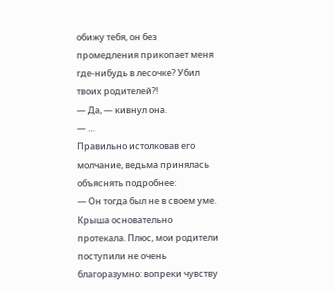обижу тебя, он без промедления прикопает меня где-нибудь в лесочке? Убил твоих родителей?!
— Да, — кивнул она.
— …
Правильно истолковав его молчание, ведьма принялась объяснять подробнее:
— Он тогда был не в своем уме. Крыша основательно протекала. Плюс, мои родители поступили не очень благоразумно: вопреки чувству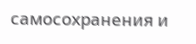самосохранения и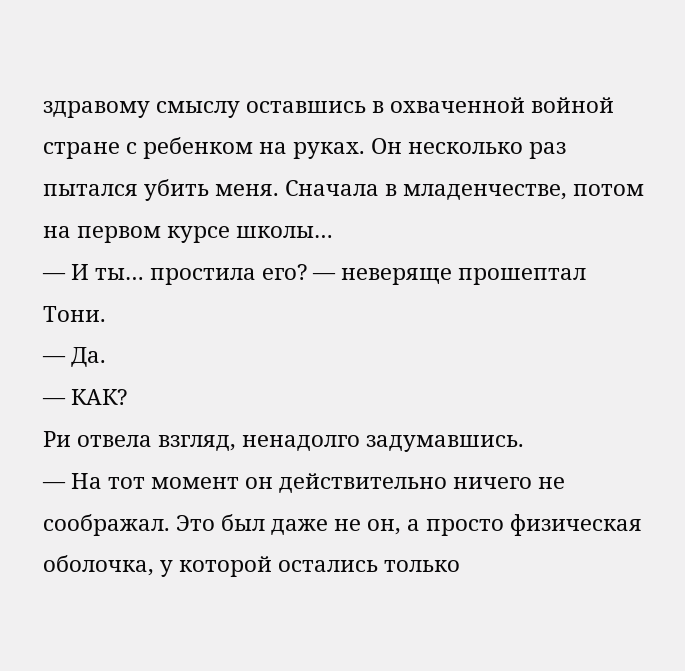здравому смыслу оставшись в охваченной войной стране с ребенком на руках. Он несколько раз пытался убить меня. Сначала в младенчестве, потом на первом курсе школы…
— И ты… простила его? — неверяще прошептал Тони.
— Да.
— КАК?
Ри отвела взгляд, ненадолго задумавшись.
— На тот момент он действительно ничего не соображал. Это был даже не он, а просто физическая оболочка, у которой остались только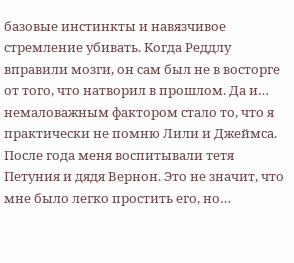базовые инстинкты и навязчивое стремление убивать. Когда Реддлу вправили мозги, он сам был не в восторге от того, что натворил в прошлом. Да и… немаловажным фактором стало то, что я практически не помню Лили и Джеймса. После года меня воспитывали тетя Петуния и дядя Вернон. Это не значит, что мне было легко простить его, но…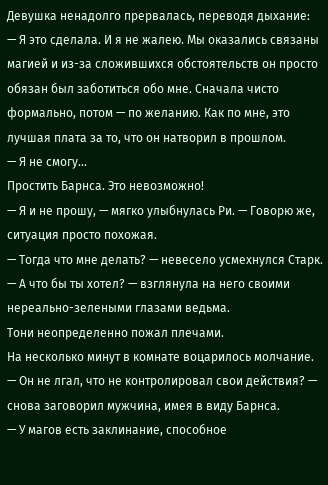Девушка ненадолго прервалась, переводя дыхание:
— Я это сделала. И я не жалею. Мы оказались связаны магией и из-за сложившихся обстоятельств он просто обязан был заботиться обо мне. Сначала чисто формально, потом — по желанию. Как по мне, это лучшая плата за то, что он натворил в прошлом.
— Я не смогу…
Простить Барнса. Это невозможно!
— Я и не прошу, — мягко улыбнулась Ри. — Говорю же, ситуация просто похожая.
— Тогда что мне делать? — невесело усмехнулся Старк.
— А что бы ты хотел? — взглянула на него своими нереально-зелеными глазами ведьма.
Тони неопределенно пожал плечами.
На несколько минут в комнате воцарилось молчание.
— Он не лгал, что не контролировал свои действия? — снова заговорил мужчина, имея в виду Барнса.
— У магов есть заклинание, способное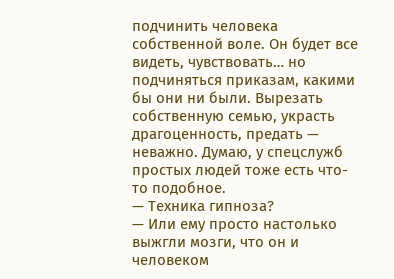подчинить человека собственной воле. Он будет все видеть, чувствовать… но подчиняться приказам, какими бы они ни были. Вырезать собственную семью, украсть драгоценность, предать — неважно. Думаю, у спецслужб простых людей тоже есть что-то подобное.
— Техника гипноза?
— Или ему просто настолько выжгли мозги, что он и человеком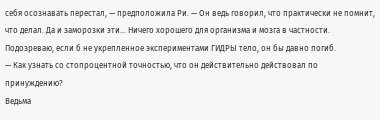себя осознавать перестал, — предположила Ри. — Он ведь говорил, что практически не помнит, что делал. Да и заморозки эти… Ничего хорошего для организма и мозга в частности. Подозреваю, если б не укрепленное экспериментами ГИДРЫ тело, он бы давно погиб.
— Как узнать со стопроцентной точностью, что он действительно действовал по принуждению?
Ведьма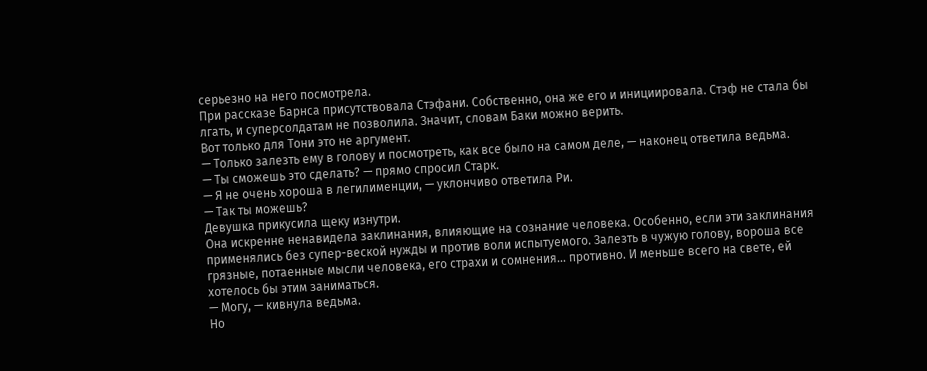серьезно на него посмотрела.
При рассказе Барнса присутствовала Стэфани. Собственно, она же его и инициировала. Стэф не стала бы лгать, и суперсолдатам не позволила. Значит, словам Баки можно верить.
Вот только для Тони это не аргумент.
— Только залезть ему в голову и посмотреть, как все было на самом деле, — наконец ответила ведьма.
— Ты сможешь это сделать? — прямо спросил Старк.
— Я не очень хороша в легилименции, — уклончиво ответила Ри.
— Так ты можешь?
Девушка прикусила щеку изнутри.
Она искренне ненавидела заклинания, влияющие на сознание человека. Особенно, если эти заклинания применялись без супер-веской нужды и против воли испытуемого. Залезть в чужую голову, вороша все грязные, потаенные мысли человека, его страхи и сомнения… противно. И меньше всего на свете, ей хотелось бы этим заниматься.
— Могу, — кивнула ведьма.
Но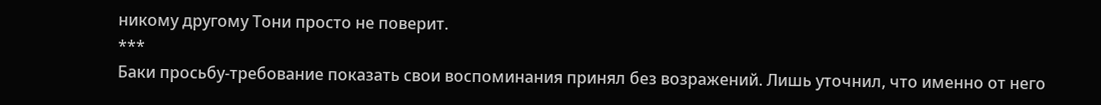никому другому Тони просто не поверит.
***
Баки просьбу-требование показать свои воспоминания принял без возражений. Лишь уточнил, что именно от него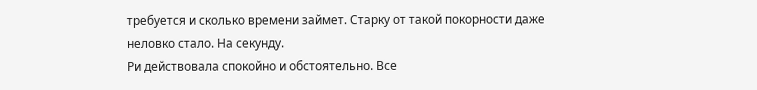требуется и сколько времени займет. Старку от такой покорности даже неловко стало. На секунду.
Ри действовала спокойно и обстоятельно. Все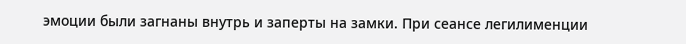эмоции были загнаны внутрь и заперты на замки. При сеансе легилименции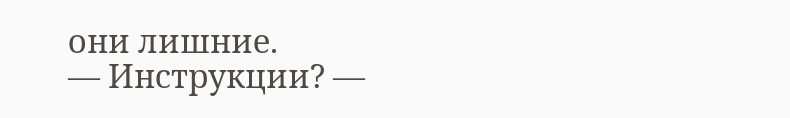они лишние.
— Инструкции? —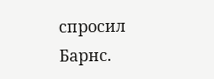спросил Барнс.